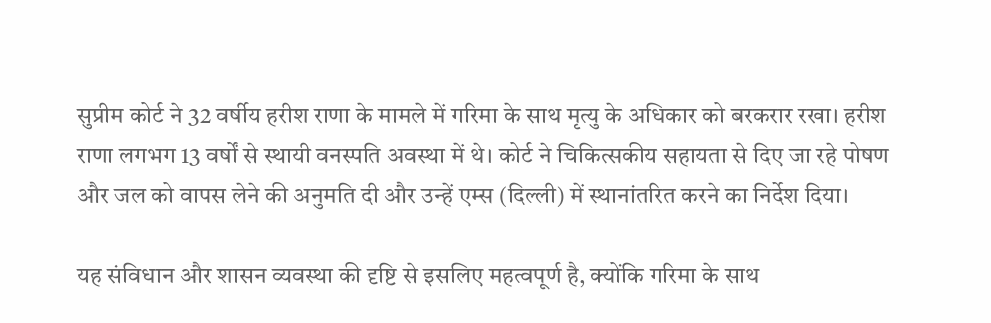सुप्रीम कोर्ट ने 32 वर्षीय हरीश राणा के मामले में गरिमा के साथ मृत्यु के अधिकार को बरकरार रखा। हरीश राणा लगभग 13 वर्षों से स्थायी वनस्पति अवस्था में थे। कोर्ट ने चिकित्सकीय सहायता से दिए जा रहे पोषण और जल को वापस लेने की अनुमति दी और उन्हें एम्स (दिल्ली) में स्थानांतरित करने का निर्देश दिया।

यह संविधान और शासन व्यवस्था की दृष्टि से इसलिए महत्वपूर्ण है, क्योंकि गरिमा के साथ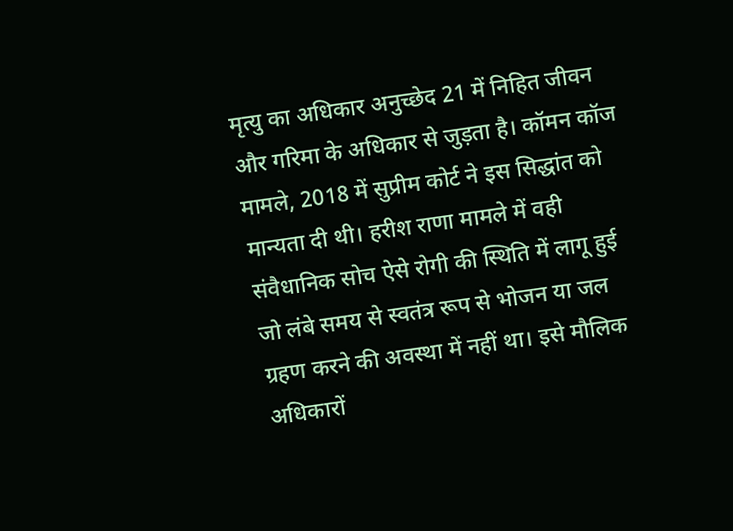मृत्यु का अधिकार अनुच्छेद 21 में निहित जीवन और गरिमा के अधिकार से जुड़ता है। कॉमन कॉज मामले, 2018 में सुप्रीम कोर्ट ने इस सिद्धांत को मान्यता दी थी। हरीश राणा मामले में वही संवैधानिक सोच ऐसे रोगी की स्थिति में लागू हुई जो लंबे समय से स्वतंत्र रूप से भोजन या जल ग्रहण करने की अवस्था में नहीं था। इसे मौलिक अधिकारों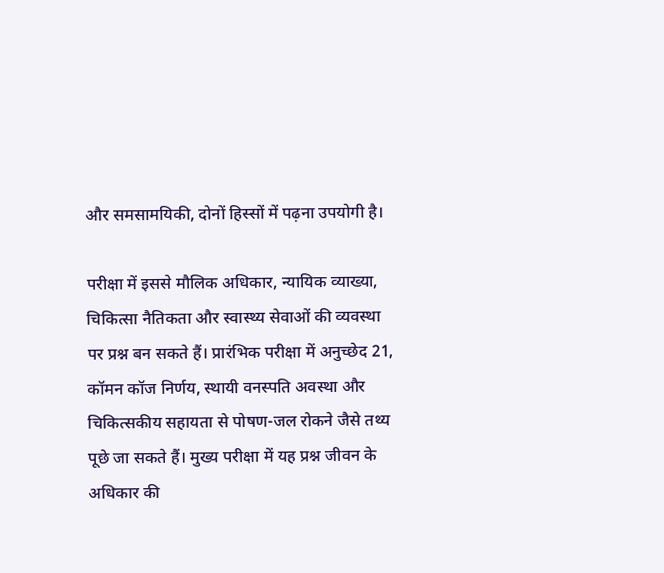और समसामयिकी, दोनों हिस्सों में पढ़ना उपयोगी है।

परीक्षा में इससे मौलिक अधिकार, न्यायिक व्याख्या, चिकित्सा नैतिकता और स्वास्थ्य सेवाओं की व्यवस्था पर प्रश्न बन सकते हैं। प्रारंभिक परीक्षा में अनुच्छेद 21, कॉमन कॉज निर्णय, स्थायी वनस्पति अवस्था और चिकित्सकीय सहायता से पोषण-जल रोकने जैसे तथ्य पूछे जा सकते हैं। मुख्य परीक्षा में यह प्रश्न जीवन के अधिकार की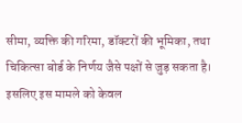सीमा, व्यक्ति की गरिमा, डॉक्टरों की भूमिका, तथा चिकित्सा बोर्ड के निर्णय जैसे पक्षों से जुड़ सकता है। इसलिए इस मामले को केवल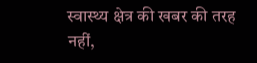स्वास्थ्य क्षेत्र की खबर की तरह नहीं,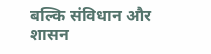बल्कि संविधान और शासन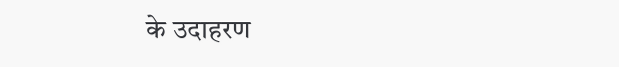के उदाहरण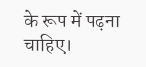के रूप में पढ़ना चाहिए।